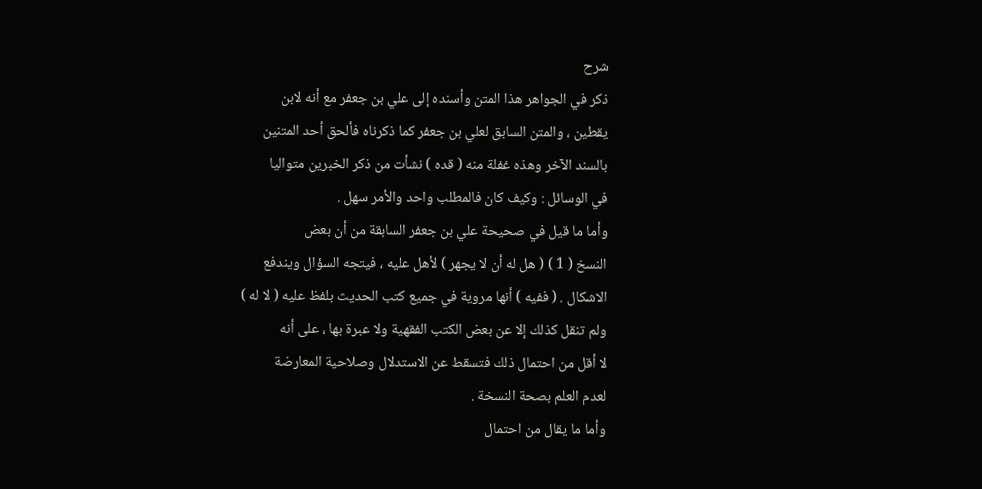شرح
ذكر في الجواهر هذا المتن وأسنده إلى علي بن جعفر مع أنه لابن
يقطين ، والمتن السابق لعلي بن جعفر كما ذكرناه فألحق أحد المتنين
بالسند الآخر وهذه غفلة منه ( قده ) نشأت من ذكر الخبرين متواليا
في الوسائل : وكيف كان فالمطلب واحد والأمر سهل .
وأما ما قيل في صحيحة علي بن جعفر السابقة من أن بعض
النسخ ( 1 ) ( هل له أن لا يجهر ) لأهل عليه ، فيتجه السؤال ويندفع
الاشكال . ( ففيه ) أنها مروية في جميع كتب الحديث بلفظ عليه ( لا له )
ولم تنقل كذلك إلا عن بعض الكتب الفقهية ولا عبرة بها ، على أنه
لا أقل من احتمال ذلك فتسقط عن الاستدلال وصلاحية المعارضة
لعدم العلم بصحة النسخة .
وأما ما يقال من احتمال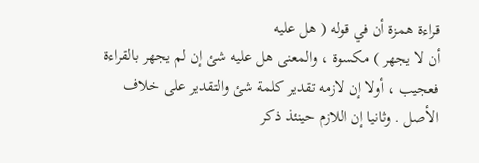قراءة همزة أن في قوله ( هل عليه
أن لا يجهر ) مكسوة ، والمعنى هل عليه شئ إن لم يجهر بالقراءة
فعجيب ، أولا إن لازمه تقدير كلمة شئ والتقدير على خلاف
الأصل . وثانيا إن اللازم حينئذ ذكر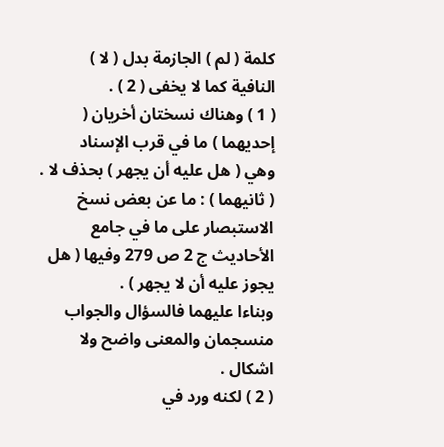كلمة ( لم ) الجازمة بدل ( لا )
النافية كما لا يخفى ( 2 ) .
( 1 ) وهناك نسختان أخريان ( إحديهما ) ما في قرب الإسناد
وهي ( هل عليه أن يجهر ) بحذف لا .
( ثانيهما ) : ما عن بعض نسخ الاستبصار على ما في جامع
الأحاديث ج 2 ص 279 وفيها ( هل يجوز عليه أن لا يجهر ) .
وبناءا عليهما فالسؤال والجواب منسجمان والمعنى واضح ولا اشكال .
( 2 ) لكنه ورد في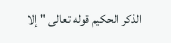الذكر الحكيم قوله تعالى " إلا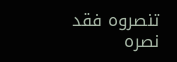تنصروه فقد
نصره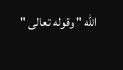الله " وقوله تعالى "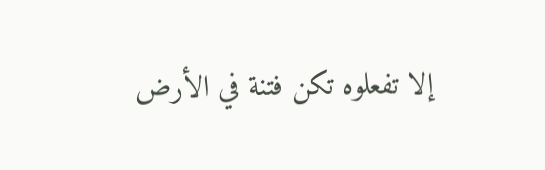إلا تفعلوه تكن فتنة في الأرض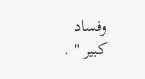وفساد كبير " .